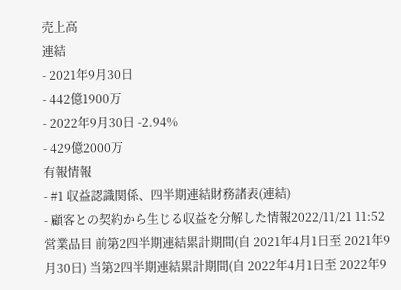売上高
連結
- 2021年9月30日
- 442億1900万
- 2022年9月30日 -2.94%
- 429億2000万
有報情報
- #1 収益認識関係、四半期連結財務諸表(連結)
- 顧客との契約から生じる収益を分解した情報2022/11/21 11:52
営業品目 前第2四半期連結累計期間(自 2021年4月1日至 2021年9月30日) 当第2四半期連結累計期間(自 2022年4月1日至 2022年9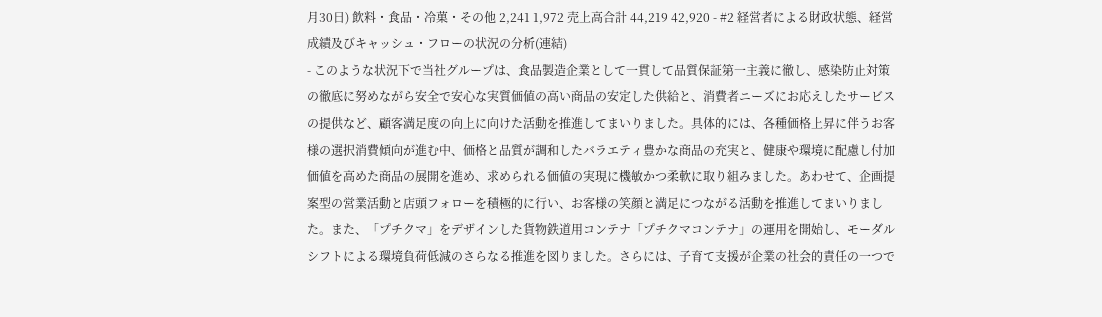月30日) 飲料・食品・冷菓・その他 2,241 1,972 売上高合計 44,219 42,920 - #2 経営者による財政状態、経営成績及びキャッシュ・フローの状況の分析(連結)
- このような状況下で当社グループは、食品製造企業として一貫して品質保証第一主義に徹し、感染防止対策の徹底に努めながら安全で安心な実質価値の高い商品の安定した供給と、消費者ニーズにお応えしたサービスの提供など、顧客満足度の向上に向けた活動を推進してまいりました。具体的には、各種価格上昇に伴うお客様の選択消費傾向が進む中、価格と品質が調和したバラエティ豊かな商品の充実と、健康や環境に配慮し付加価値を高めた商品の展開を進め、求められる価値の実現に機敏かつ柔軟に取り組みました。あわせて、企画提案型の営業活動と店頭フォローを積極的に行い、お客様の笑顔と満足につながる活動を推進してまいりました。また、「プチクマ」をデザインした貨物鉄道用コンテナ「プチクマコンテナ」の運用を開始し、モーダルシフトによる環境負荷低減のさらなる推進を図りました。さらには、子育て支援が企業の社会的責任の一つで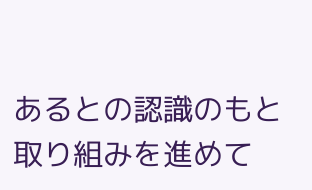あるとの認識のもと取り組みを進めて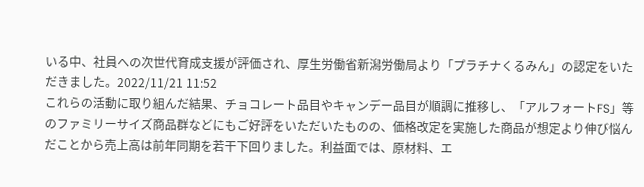いる中、社員への次世代育成支援が評価され、厚生労働省新潟労働局より「プラチナくるみん」の認定をいただきました。2022/11/21 11:52
これらの活動に取り組んだ結果、チョコレート品目やキャンデー品目が順調に推移し、「アルフォートFS」等のファミリーサイズ商品群などにもご好評をいただいたものの、価格改定を実施した商品が想定より伸び悩んだことから売上高は前年同期を若干下回りました。利益面では、原材料、エ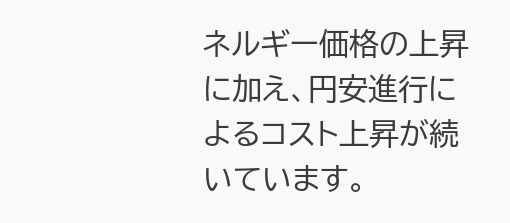ネルギー価格の上昇に加え、円安進行によるコスト上昇が続いています。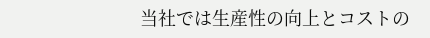当社では生産性の向上とコストの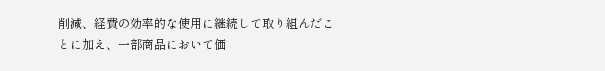削減、経費の効率的な使用に継続して取り組んだことに加え、一部商品において価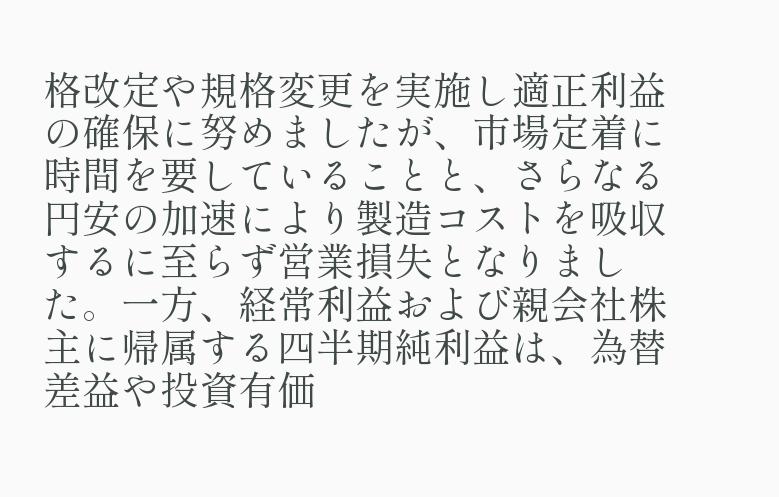格改定や規格変更を実施し適正利益の確保に努めましたが、市場定着に時間を要していることと、さらなる円安の加速により製造コストを吸収するに至らず営業損失となりました。一方、経常利益および親会社株主に帰属する四半期純利益は、為替差益や投資有価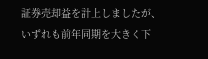証券売却益を計上しましたが、いずれも前年同期を大きく下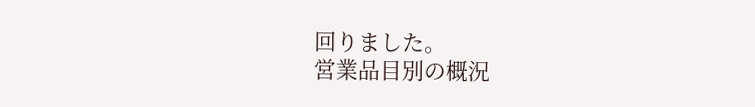回りました。
営業品目別の概況